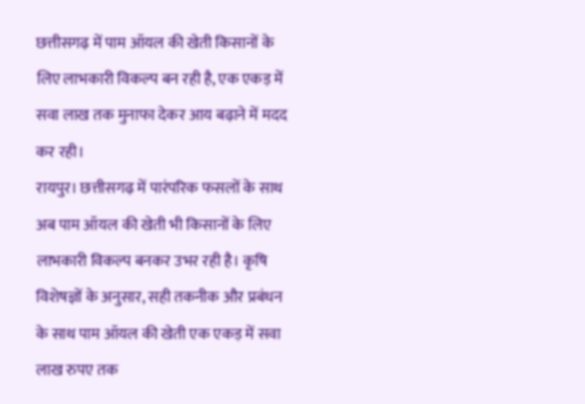छत्तीसगढ़ में पाम ऑयल की खेती किसानों के लिए लाभकारी विकल्प बन रही है, एक एकड़ में सवा लाख तक मुनाफा देकर आय बढ़ाने में मदद कर रही।
रायपुर। छत्तीसगढ़ में पारंपरिक फसलों के साथ अब पाम ऑयल की खेती भी किसानों के लिए लाभकारी विकल्प बनकर उभर रही है। कृषि विशेषज्ञों के अनुसार, सही तकनीक और प्रबंधन के साथ पाम ऑयल की खेती एक एकड़ में सवा लाख रुपए तक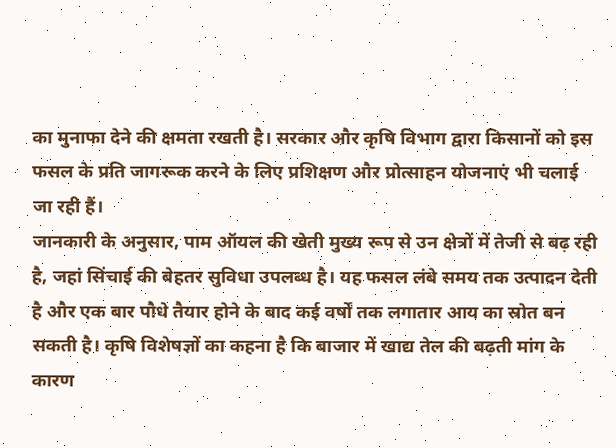का मुनाफा देने की क्षमता रखती है। सरकार और कृषि विभाग द्वारा किसानों को इस फसल के प्रति जागरूक करने के लिए प्रशिक्षण और प्रोत्साहन योजनाएं भी चलाई जा रही हैं।
जानकारी के अनुसार, पाम ऑयल की खेती मुख्य रूप से उन क्षेत्रों में तेजी से बढ़ रही है, जहां सिंचाई की बेहतर सुविधा उपलब्ध है। यह फसल लंबे समय तक उत्पादन देती है और एक बार पौधे तैयार होने के बाद कई वर्षों तक लगातार आय का स्रोत बन सकती है। कृषि विशेषज्ञों का कहना है कि बाजार में खाद्य तेल की बढ़ती मांग के कारण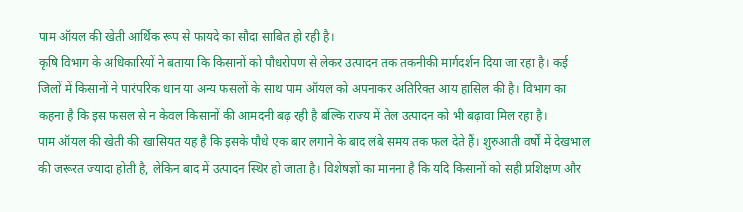पाम ऑयल की खेती आर्थिक रूप से फायदे का सौदा साबित हो रही है।
कृषि विभाग के अधिकारियों ने बताया कि किसानों को पौधरोपण से लेकर उत्पादन तक तकनीकी मार्गदर्शन दिया जा रहा है। कई जिलों में किसानों ने पारंपरिक धान या अन्य फसलों के साथ पाम ऑयल को अपनाकर अतिरिक्त आय हासिल की है। विभाग का कहना है कि इस फसल से न केवल किसानों की आमदनी बढ़ रही है बल्कि राज्य में तेल उत्पादन को भी बढ़ावा मिल रहा है।
पाम ऑयल की खेती की खासियत यह है कि इसके पौधे एक बार लगाने के बाद लंबे समय तक फल देते हैं। शुरुआती वर्षों में देखभाल की जरूरत ज्यादा होती है, लेकिन बाद में उत्पादन स्थिर हो जाता है। विशेषज्ञों का मानना है कि यदि किसानों को सही प्रशिक्षण और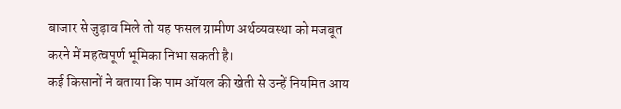बाजार से जुड़ाव मिले तो यह फसल ग्रामीण अर्थव्यवस्था को मजबूत करने में महत्वपूर्ण भूमिका निभा सकती है।
कई किसानों ने बताया कि पाम ऑयल की खेती से उन्हें नियमित आय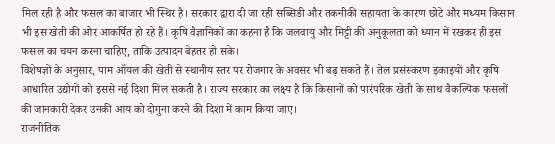मिल रही है और फसल का बाजार भी स्थिर है। सरकार द्वारा दी जा रही सब्सिडी और तकनीकी सहायता के कारण छोटे और मध्यम किसान भी इस खेती की ओर आकर्षित हो रहे हैं। कृषि वैज्ञानिकों का कहना है कि जलवायु और मिट्टी की अनुकूलता को ध्यान में रखकर ही इस फसल का चयन करना चाहिए, ताकि उत्पादन बेहतर हो सके।
विशेषज्ञों के अनुसार, पाम ऑयल की खेती से स्थानीय स्तर पर रोजगार के अवसर भी बढ़ सकते हैं। तेल प्रसंस्करण इकाइयों और कृषि आधारित उद्योगों को इससे नई दिशा मिल सकती है। राज्य सरकार का लक्ष्य है कि किसानों को पारंपरिक खेती के साथ वैकल्पिक फसलों की जानकारी देकर उनकी आय को दोगुना करने की दिशा में काम किया जाए।
राजनीतिक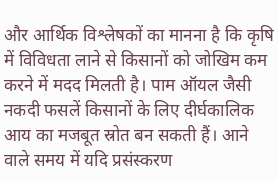और आर्थिक विश्लेषकों का मानना है कि कृषि में विविधता लाने से किसानों को जोखिम कम करने में मदद मिलती है। पाम ऑयल जैसी नकदी फसलें किसानों के लिए दीर्घकालिक आय का मजबूत स्रोत बन सकती हैं। आने वाले समय में यदि प्रसंस्करण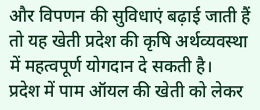और विपणन की सुविधाएं बढ़ाई जाती हैं तो यह खेती प्रदेश की कृषि अर्थव्यवस्था में महत्वपूर्ण योगदान दे सकती है।
प्रदेश में पाम ऑयल की खेती को लेकर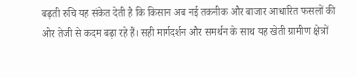बढ़ती रुचि यह संकेत देती है कि किसान अब नई तकनीक और बाजार आधारित फसलों की ओर तेजी से कदम बढ़ा रहे हैं। सही मार्गदर्शन और समर्थन के साथ यह खेती ग्रामीण क्षेत्रों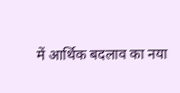में आर्थिक बदलाव का नया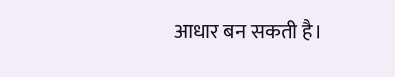आधार बन सकती है।